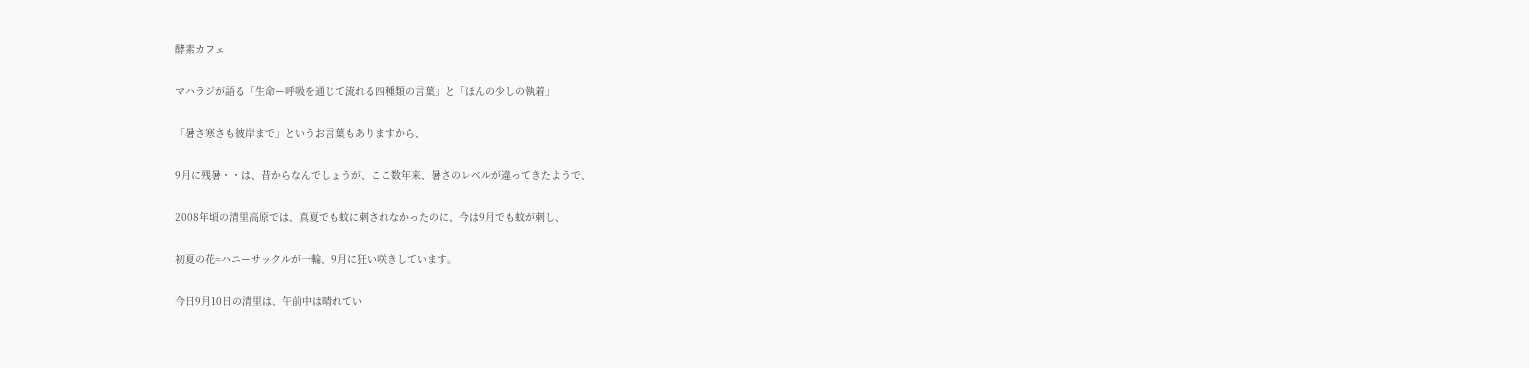酵素カフェ

マハラジが語る「生命ー呼吸を通じて流れる四種類の言葉」と「ほんの少しの執着」

「暑さ寒さも彼岸まで」というお言葉もありますから、

9月に残暑・・は、昔からなんでしょうが、ここ数年来、暑さのレベルが違ってきたようで、

2008年頃の清里高原では、真夏でも蚊に刺されなかったのに、今は9月でも蚊が刺し、

初夏の花=ハニーサックルが一輪、9月に狂い咲きしています。

今日9月10日の清里は、午前中は晴れてい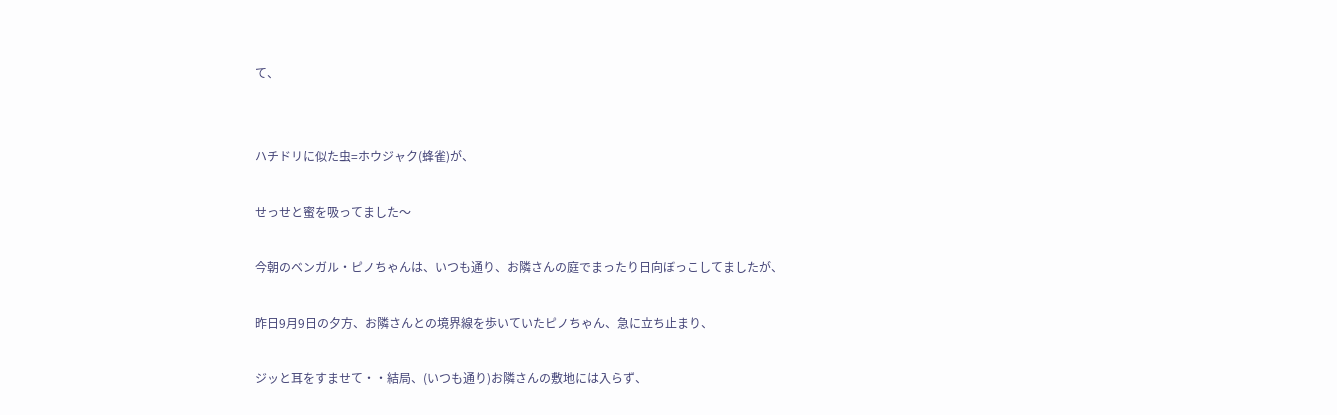て、


ハチドリに似た虫=ホウジャク(蜂雀)が、

せっせと蜜を吸ってました〜

今朝のベンガル・ピノちゃんは、いつも通り、お隣さんの庭でまったり日向ぼっこしてましたが、

昨日9月9日の夕方、お隣さんとの境界線を歩いていたピノちゃん、急に立ち止まり、

ジッと耳をすませて・・結局、(いつも通り)お隣さんの敷地には入らず、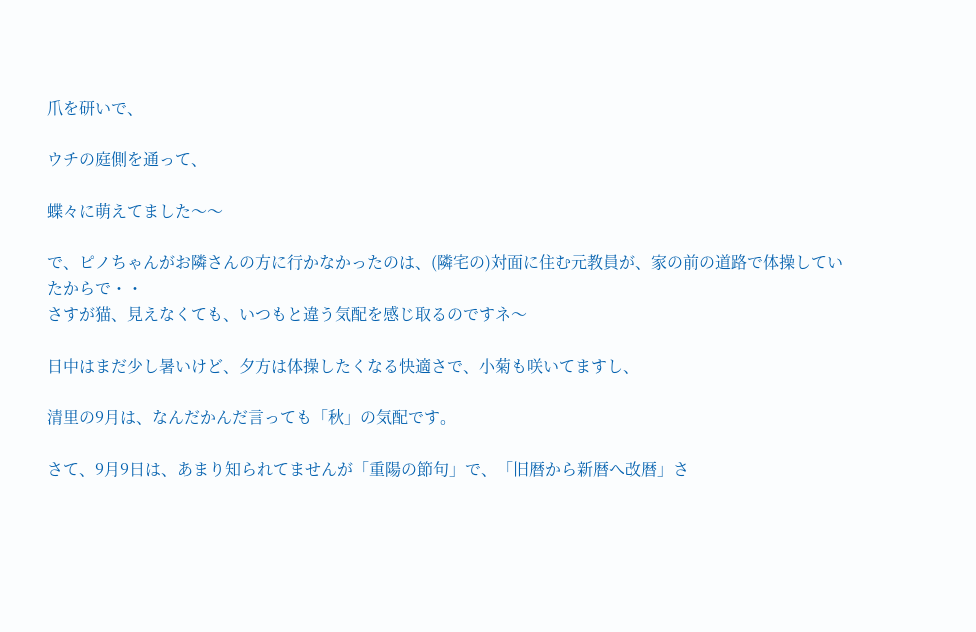爪を研いで、

ウチの庭側を通って、

蝶々に萌えてました〜〜

で、ピノちゃんがお隣さんの方に行かなかったのは、(隣宅の)対面に住む元教員が、家の前の道路で体操していたからで・・
さすが猫、見えなくても、いつもと違う気配を感じ取るのですネ〜

日中はまだ少し暑いけど、夕方は体操したくなる快適さで、小菊も咲いてますし、

清里の9月は、なんだかんだ言っても「秋」の気配です。

さて、9月9日は、あまり知られてませんが「重陽の節句」で、「旧暦から新暦へ改暦」さ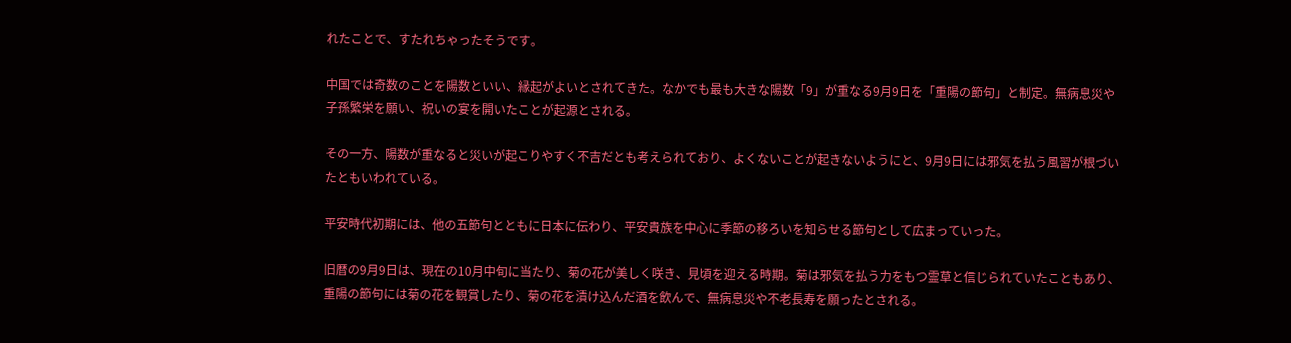れたことで、すたれちゃったそうです。

中国では奇数のことを陽数といい、縁起がよいとされてきた。なかでも最も大きな陽数「9」が重なる9月9日を「重陽の節句」と制定。無病息災や子孫繁栄を願い、祝いの宴を開いたことが起源とされる。

その一方、陽数が重なると災いが起こりやすく不吉だとも考えられており、よくないことが起きないようにと、9月9日には邪気を払う風習が根づいたともいわれている。

平安時代初期には、他の五節句とともに日本に伝わり、平安貴族を中心に季節の移ろいを知らせる節句として広まっていった。

旧暦の9月9日は、現在の10月中旬に当たり、菊の花が美しく咲き、見頃を迎える時期。菊は邪気を払う力をもつ霊草と信じられていたこともあり、重陽の節句には菊の花を観賞したり、菊の花を漬け込んだ酒を飲んで、無病息災や不老長寿を願ったとされる。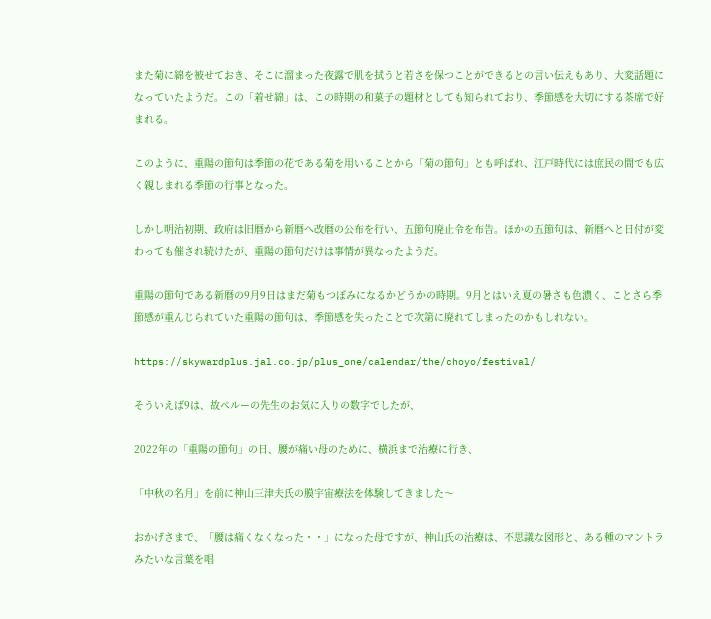また菊に綿を被せておき、そこに溜まった夜露で肌を拭うと若さを保つことができるとの言い伝えもあり、大変話題になっていたようだ。この「着せ綿」は、この時期の和菓子の題材としても知られており、季節感を大切にする茶席で好まれる。

このように、重陽の節句は季節の花である菊を用いることから「菊の節句」とも呼ばれ、江戸時代には庶民の間でも広く親しまれる季節の行事となった。

しかし明治初期、政府は旧暦から新暦へ改暦の公布を行い、五節句廃止令を布告。ほかの五節句は、新暦へと日付が変わっても催され続けたが、重陽の節句だけは事情が異なったようだ。

重陽の節句である新暦の9月9日はまだ菊もつぼみになるかどうかの時期。9月とはいえ夏の暑さも色濃く、ことさら季節感が重んじられていた重陽の節句は、季節感を失ったことで次第に廃れてしまったのかもしれない。

https://skywardplus.jal.co.jp/plus_one/calendar/the/choyo/festival/

そういえば9は、故ペルーの先生のお気に入りの数字でしたが、

2022年の「重陽の節句」の日、腰が痛い母のために、横浜まで治療に行き、

「中秋の名月」を前に神山三津夫氏の膜宇宙療法を体験してきました〜

おかげさまで、「腰は痛くなくなった・・」になった母ですが、神山氏の治療は、不思議な図形と、ある種のマントラみたいな言葉を唱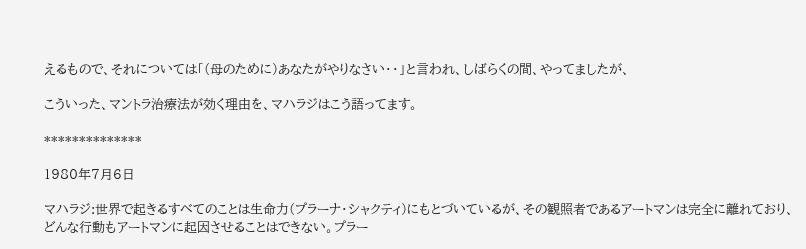えるもので、それについては「(母のために)あなたがやりなさい・・」と言われ、しばらくの間、やってましたが、

こういった、マントラ治療法が効く理由を、マハラジはこう語ってます。

**************

1980年7月6日

マハラジ:世界で起きるすべてのことは生命力(プラーナ・シャクティ)にもとづいているが、その観照者であるアートマンは完全に離れており、どんな行動もアートマンに起因させることはできない。プラー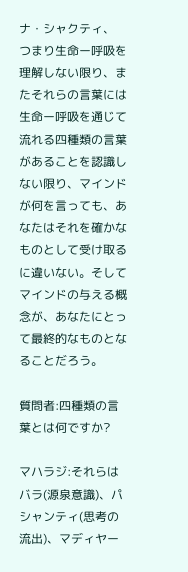ナ・シャクティ、 つまり生命ー呼吸を理解しない限り、またそれらの言葉には生命ー呼吸を通じて流れる四種類の言葉があることを認識しない限り、マインドが何を言っても、あなたはそれを確かなものとして受け取るに違いない。そしてマインドの与える概念が、あなたにとって最終的なものとなることだろう。

質問者:四種類の言葉とは何ですか?

マハラジ:それらはバラ(源泉意識)、パシャンティ(思考の流出)、マディヤー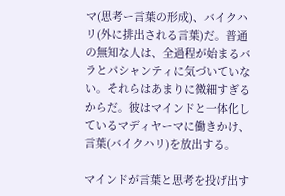マ(思考ー言葉の形成)、バイクハリ(外に排出される言葉)だ。普通の無知な人は、全過程が始まるバラとパシャンティに気づいていない。それらはあまりに微細すぎるからだ。彼はマインドと一体化しているマディヤーマに働きかけ、言葉(バイクハリ)を放出する。

マインドが言葉と思考を投げ出す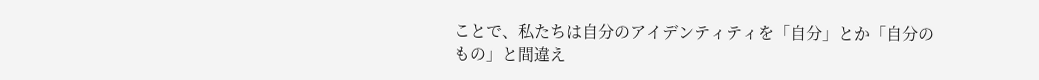ことで、私たちは自分のアイデンティティを「自分」とか「自分のもの」と間違え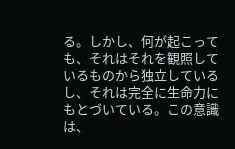る。しかし、何が起こっても、それはそれを観照しているものから独立しているし、それは完全に生命力にもとづいている。この意識は、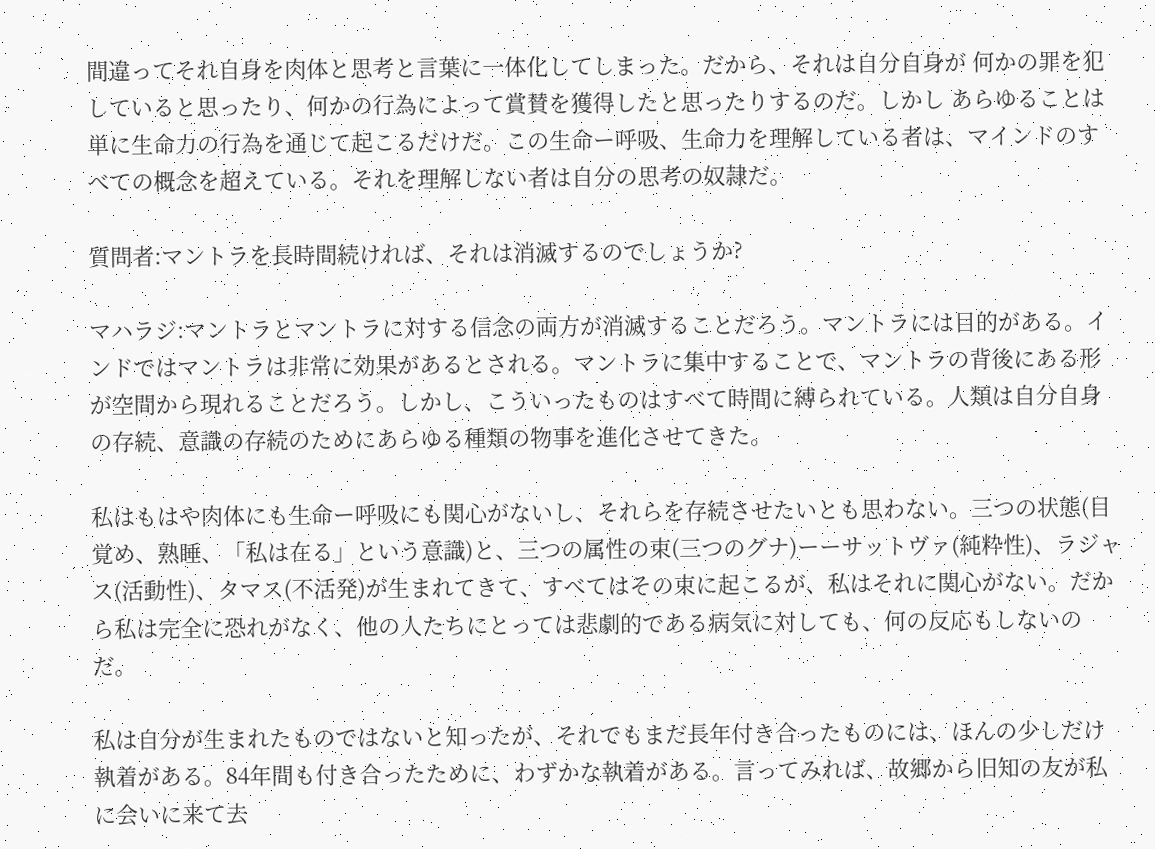間違ってそれ自身を肉体と思考と言葉に一体化してしまった。だから、それは自分自身が 何かの罪を犯していると思ったり、何かの行為によって賞賛を獲得したと思ったりするのだ。しかし あらゆることは 単に生命力の行為を通じて起こるだけだ。この生命ー呼吸、生命力を理解している者は、マインドのすべての概念を超えている。それを理解しない者は自分の思考の奴隷だ。

質問者:マントラを長時間続ければ、それは消滅するのでしょうか?

マハラジ:マントラとマントラに対する信念の両方が消滅することだろう。マントラには目的がある。インドではマントラは非常に効果があるとされる。マントラに集中することで、マントラの背後にある形が空間から現れることだろう。しかし、こういったものはすべて時間に縛られている。人類は自分自身の存続、意識の存続のためにあらゆる種類の物事を進化させてきた。

私はもはや肉体にも生命ー呼吸にも関心がないし、それらを存続させたいとも思わない。三つの状態(目覚め、熟睡、「私は在る」という意識)と、三つの属性の束(三つのグナ)ーーサットヴァ(純粋性)、ラジャス(活動性)、タマス(不活発)が生まれてきて、すべてはその束に起こるが、私はそれに関心がない。だから私は完全に恐れがなく、他の人たちにとっては悲劇的である病気に対しても、何の反応もしないのだ。

私は自分が生まれたものではないと知ったが、それでもまだ長年付き合ったものには、ほんの少しだけ執着がある。84年間も付き合ったために、わずかな執着がある。言ってみれば、故郷から旧知の友が私に会いに来て去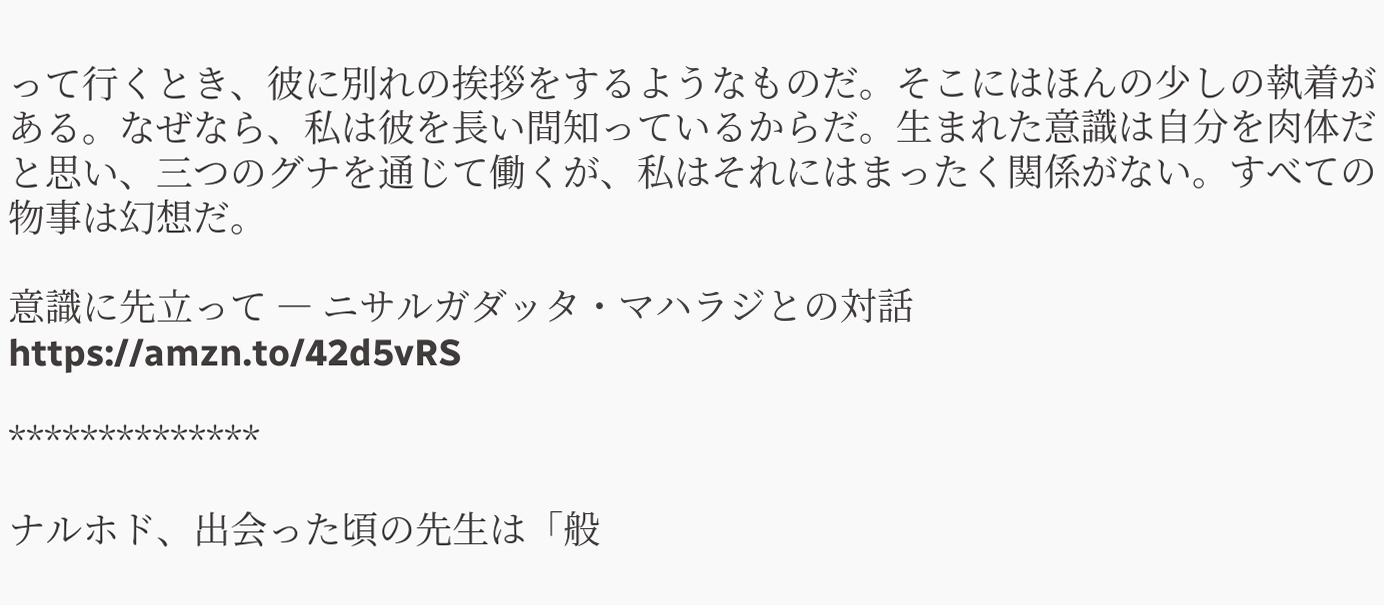って行くとき、彼に別れの挨拶をするようなものだ。そこにはほんの少しの執着がある。なぜなら、私は彼を長い間知っているからだ。生まれた意識は自分を肉体だと思い、三つのグナを通じて働くが、私はそれにはまったく関係がない。すべての物事は幻想だ。

意識に先立って ― ニサルガダッタ・マハラジとの対話
https://amzn.to/42d5vRS

**************

ナルホド、出会った頃の先生は「般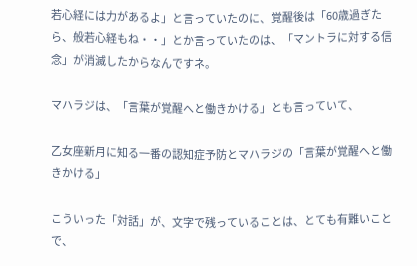若心経には力があるよ」と言っていたのに、覚醒後は「60歳過ぎたら、般若心経もね・・」とか言っていたのは、「マントラに対する信念」が消滅したからなんですネ。

マハラジは、「言葉が覚醒へと働きかける」とも言っていて、

乙女座新月に知る一番の認知症予防とマハラジの「言葉が覚醒へと働きかける」

こういった「対話」が、文字で残っていることは、とても有難いことで、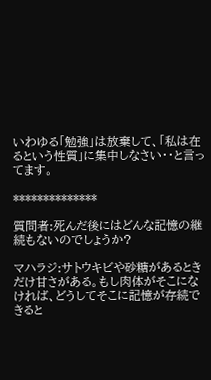いわゆる「勉強」は放棄して、「私は在るという性質」に集中しなさい・・と言ってます。

**************

質問者:死んだ後にはどんな記憶の継続もないのでしょうか?

マハラジ:サトウキビや砂糖があるときだけ甘さがある。もし肉体がそこになければ、どうしてそこに記憶が存続できると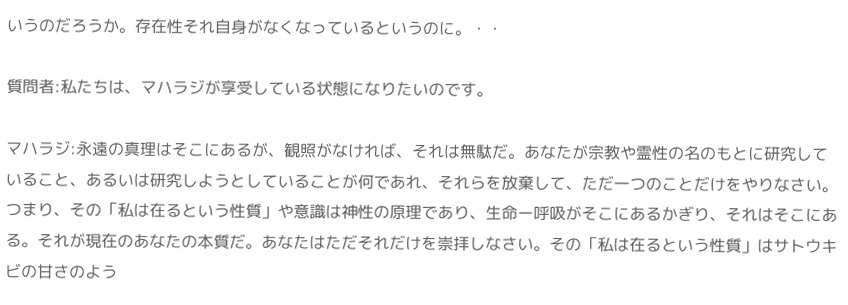いうのだろうか。存在性それ自身がなくなっているというのに。・・

質問者:私たちは、マハラジが享受している状態になりたいのです。

マハラジ:永遠の真理はそこにあるが、観照がなければ、それは無駄だ。あなたが宗教や霊性の名のもとに研究していること、あるいは研究しようとしていることが何であれ、それらを放棄して、ただ一つのことだけをやりなさい。 つまり、その「私は在るという性質」や意識は神性の原理であり、生命ー呼吸がそこにあるかぎり、それはそこにある。それが現在のあなたの本質だ。あなたはただそれだけを崇拝しなさい。その「私は在るという性質」はサトウキビの甘さのよう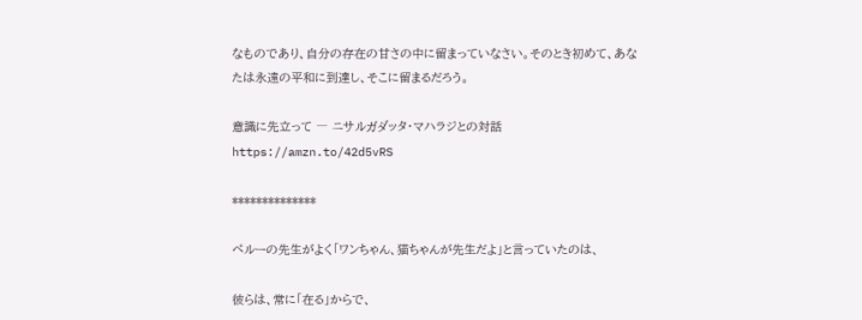なものであり、自分の存在の甘さの中に留まっていなさい。そのとき初めて、あなたは永遠の平和に到達し、そこに留まるだろう。

意識に先立って ― ニサルガダッタ・マハラジとの対話
https://amzn.to/42d5vRS

**************

ペルーの先生がよく「ワンちゃん、猫ちゃんが先生だよ」と言っていたのは、

彼らは、常に「在る」からで、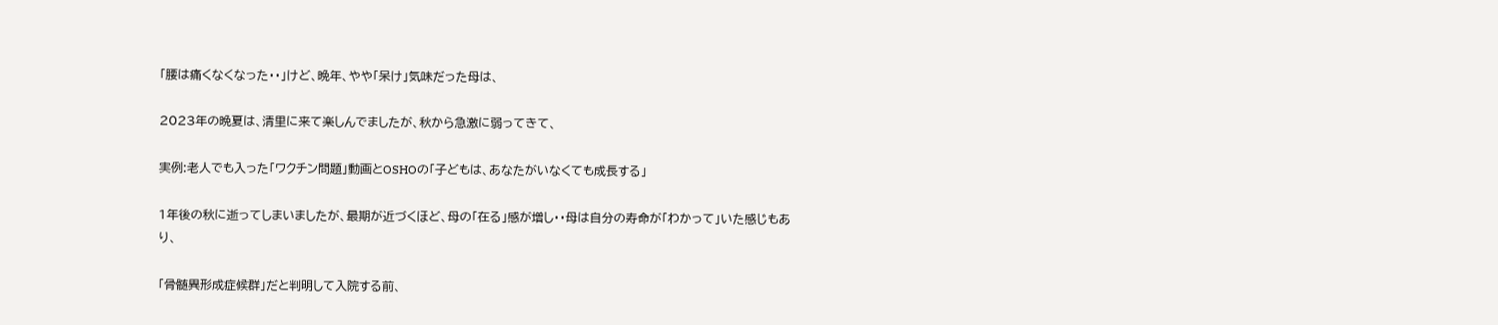「腰は痛くなくなった・・」けど、晩年、やや「呆け」気味だった母は、

2023年の晩夏は、清里に来て楽しんでましたが、秋から急激に弱ってきて、

実例:老人でも入った「ワクチン問題」動画とOSHOの「子どもは、あなたがいなくても成長する」

1年後の秋に逝ってしまいましたが、最期が近づくほど、母の「在る」感が増し・・母は自分の寿命が「わかって」いた感じもあり、

「骨髄異形成症候群」だと判明して入院する前、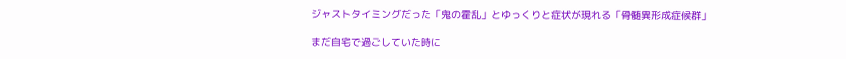ジャストタイミングだった「鬼の霍乱」とゆっくりと症状が現れる「骨髄異形成症候群」

まだ自宅で過ごしていた時に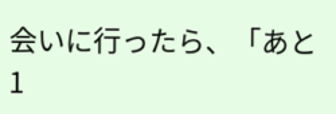会いに行ったら、「あと1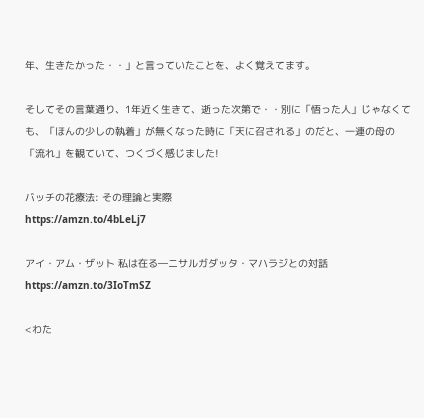年、生きたかった・・」と言っていたことを、よく覚えてます。

そしてその言葉通り、1年近く生きて、逝った次第で・・別に「悟った人」じゃなくても、「ほんの少しの執着」が無くなった時に「天に召される」のだと、一連の母の「流れ」を観ていて、つくづく感じました!

バッチの花療法: その理論と実際
https://amzn.to/4bLeLj7

アイ・アム・ザット 私は在る―ニサルガダッタ・マハラジとの対話
https://amzn.to/3IoTmSZ

<わた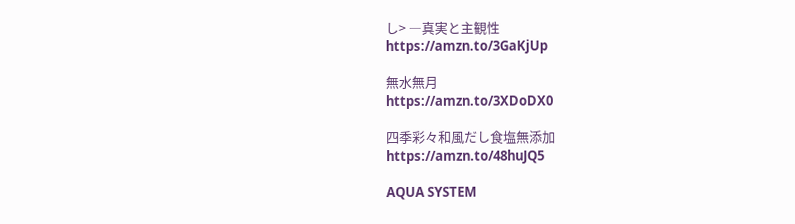し> ―真実と主観性
https://amzn.to/3GaKjUp

無水無月
https://amzn.to/3XDoDX0

四季彩々和風だし食塩無添加
https://amzn.to/48huJQ5

AQUA SYSTEM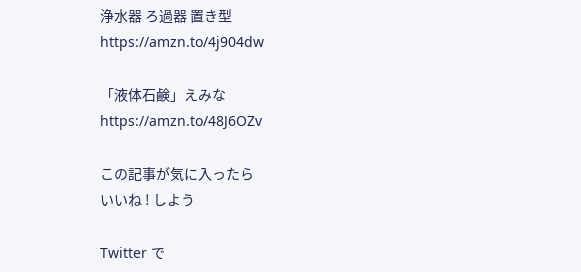浄水器 ろ過器 置き型
https://amzn.to/4j904dw

「液体石鹸」えみな
https://amzn.to/48J6OZv

この記事が気に入ったら
いいね ! しよう

Twitter で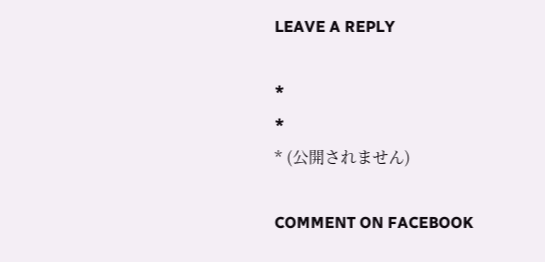LEAVE A REPLY

*
*
* (公開されません)

COMMENT ON FACEBOOK